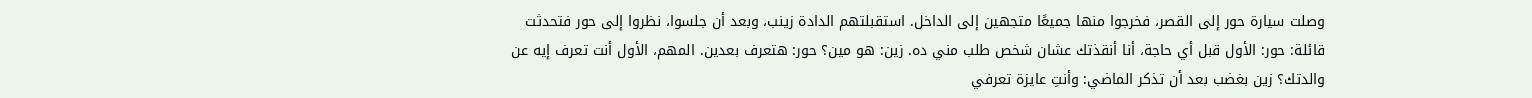وصلت سيارة حور إلى القصر، فخرجوا منها جميعًا متجهين إلى الداخل. استقبلتهم الدادة زينب، وبعد أن جلسوا، نظروا إلى حور فتحدثت قائلة: حور: الأول قبل أي حاجة، أنا أنقذتك عشان شخص طلب مني ده. زين: هو مين؟ حور: هتعرف بعدين. المهم، الأول أنت تعرف إيه عن والدتك؟ زين بغضب بعد أن تذكر الماضي: وأنتِ عايزة تعرفي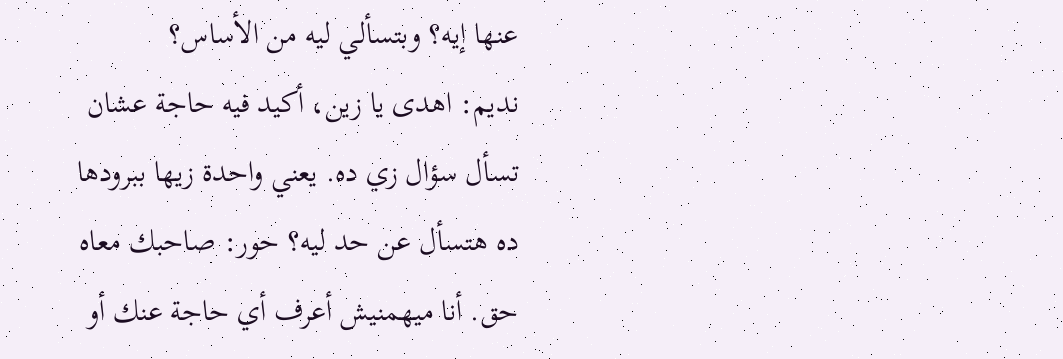عنها إيه؟ وبتسألي ليه من الأساس؟
نديم: اهدى يا زين، أكيد فيه حاجة عشان تسأل سؤال زي ده. يعني واحدة زيها ببرودها ده هتسأل عن حد ليه؟ حور: صاحبك معاه حق. أنا ميهمنيش أعرف أي حاجة عنك أو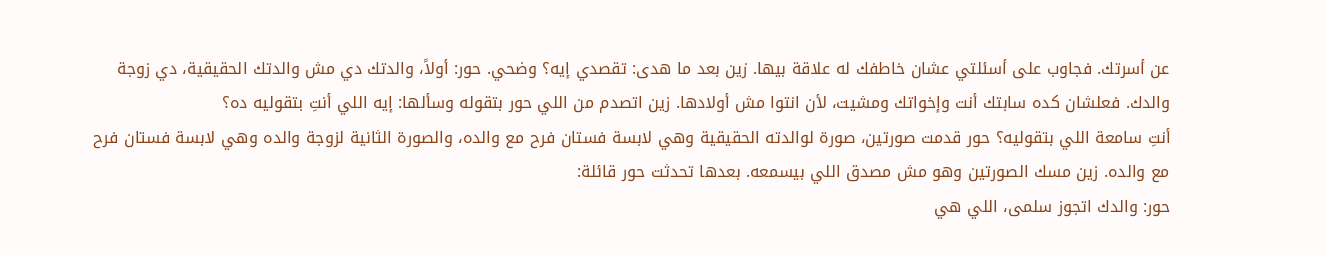عن أسرتك. فجاوب على أسئلتي عشان خاطفك له علاقة بيها. زين بعد ما هدى: تقصدي إيه؟ وضحي. حور: أولاً، والدتك دي مش والدتك الحقيقية، دي زوجة والدك. فعلشان كده سابتك أنت وإخواتك ومشيت، لأن انتوا مش أولادها. زين اتصدم من اللي حور بتقوله وسألها: إيه اللي أنتِ بتقوليه ده؟
أنتِ سامعة اللي بتقوليه؟ حور قدمت صورتين، صورة لوالدته الحقيقية وهي لابسة فستان فرح مع والده، والصورة الثانية لزوجة والده وهي لابسة فستان فرح مع والده. زين مسك الصورتين وهو مش مصدق اللي بيسمعه. بعدها تحدثت حور قائلة:
حور: والدك اتجوز سلمى، اللي هي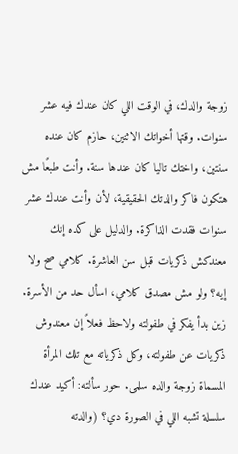زوجة والدك، في الوقت اللي كان عندك فيه عشر سنوات. وقتها أخواتك الاثنين، حازم كان عنده سنتين، واختك تاليا كان عندها سنة. وأنت طبعًا مش هتكون فاكر والدتك الحقيقية، لأن وأنت عندك عشر سنوات فقدت الذاكرة. والدليل على كده إنك معندكش ذكريات قبل سن العاشرة. كلامي صح ولا إيه؟ ولو مش مصدق كلامي، اسأل حد من الأسرة.
زين بدأ يفكر في طفولته ولاحظ فعلاً إن معندوش ذكريات عن طفولته، وكل ذكرياته مع تلك المرأة المسماة زوجة والده سلمى. حور سألته: أكيد عندك سلسلة تشبه اللي في الصورة دي؟ (والدته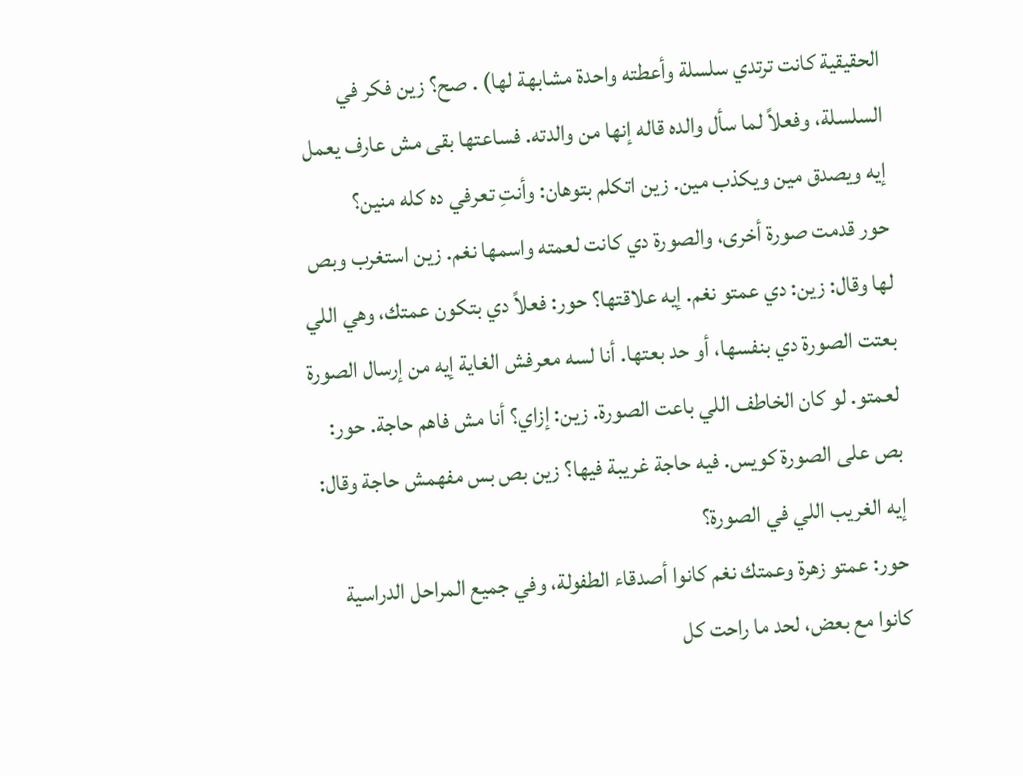الحقيقية كانت ترتدي سلسلة وأعطته واحدة مشابهة لها) . صح؟ زين فكر في السلسلة، وفعلاً لما سأل والده قاله إنها من والدته. فساعتها بقى مش عارف يعمل إيه ويصدق مين ويكذب مين. زين اتكلم بتوهان: وأنتِ تعرفي ده كله منين؟
حور قدمت صورة أخرى، والصورة دي كانت لعمته واسمها نغم. زين استغرب وبص لها وقال: زين: دي عمتو نغم. إيه علاقتها؟ حور: فعلاً دي بتكون عمتك، وهي اللي بعتت الصورة دي بنفسها، أو حد بعتها. أنا لسه معرفش الغاية إيه من إرسال الصورة لعمتو. لو كان الخاطف اللي باعت الصورة. زين: إزاي؟ أنا مش فاهم حاجة. حور: بص على الصورة كويس. فيه حاجة غريبة فيها؟ زين بص بس مفهمش حاجة وقال: إيه الغريب اللي في الصورة؟
حور: عمتو زهرة وعمتك نغم كانوا أصدقاء الطفولة، وفي جميع المراحل الدراسية كانوا مع بعض، لحد ما راحت كل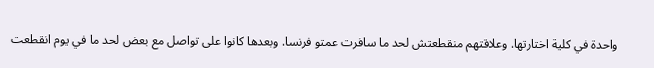واحدة في كلية اختارتها. وعلاقتهم منقطعتش لحد ما سافرت عمتو فرنسا. وبعدها كانوا على تواصل مع بعض لحد ما في يوم انقطعت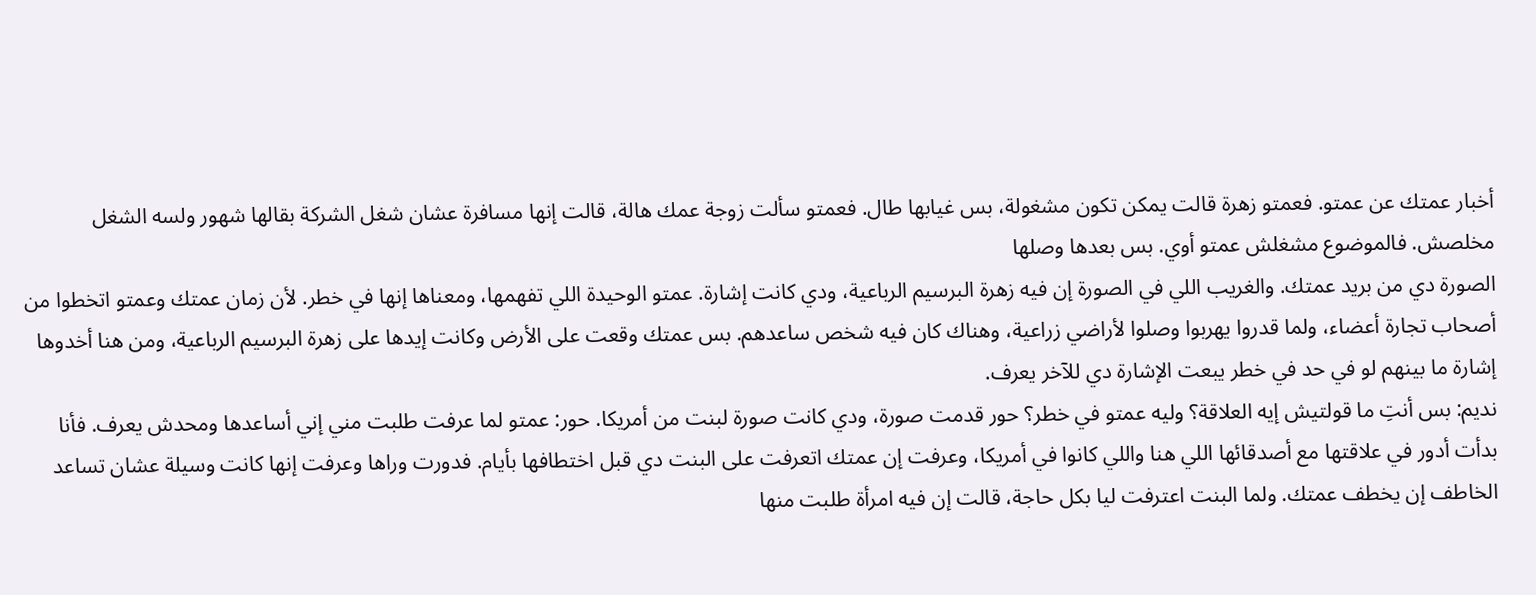أخبار عمتك عن عمتو. فعمتو زهرة قالت يمكن تكون مشغولة، بس غيابها طال. فعمتو سألت زوجة عمك هالة، قالت إنها مسافرة عشان شغل الشركة بقالها شهور ولسه الشغل مخلصش. فالموضوع مشغلش عمتو أوي. بس بعدها وصلها
الصورة دي من بريد عمتك. والغريب اللي في الصورة إن فيه زهرة البرسيم الرباعية، ودي كانت إشارة. عمتو الوحيدة اللي تفهمها، ومعناها إنها في خطر. لأن زمان عمتك وعمتو اتخطوا من أصحاب تجارة أعضاء، ولما قدروا يهربوا وصلوا لأراضي زراعية، وهناك كان فيه شخص ساعدهم. بس عمتك وقعت على الأرض وكانت إيدها على زهرة البرسيم الرباعية، ومن هنا أخدوها إشارة ما بينهم لو في حد في خطر يبعت الإشارة دي للآخر يعرف.
نديم: بس أنتِ ما قولتيش إيه العلاقة؟ وليه عمتو في خطر؟ حور قدمت صورة، ودي كانت صورة لبنت من أمريكا. حور: عمتو لما عرفت طلبت مني إني أساعدها ومحدش يعرف. فأنا بدأت أدور في علاقتها مع أصدقائها اللي هنا واللي كانوا في أمريكا، وعرفت إن عمتك اتعرفت على البنت دي قبل اختطافها بأيام. فدورت وراها وعرفت إنها كانت وسيلة عشان تساعد الخاطف إن يخطف عمتك. ولما البنت اعترفت ليا بكل حاجة، قالت إن فيه امرأة طلبت منها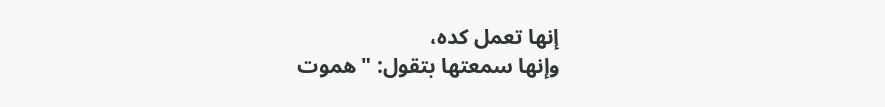إنها تعمل كده،
وإنها سمعتها بتقول: "هموت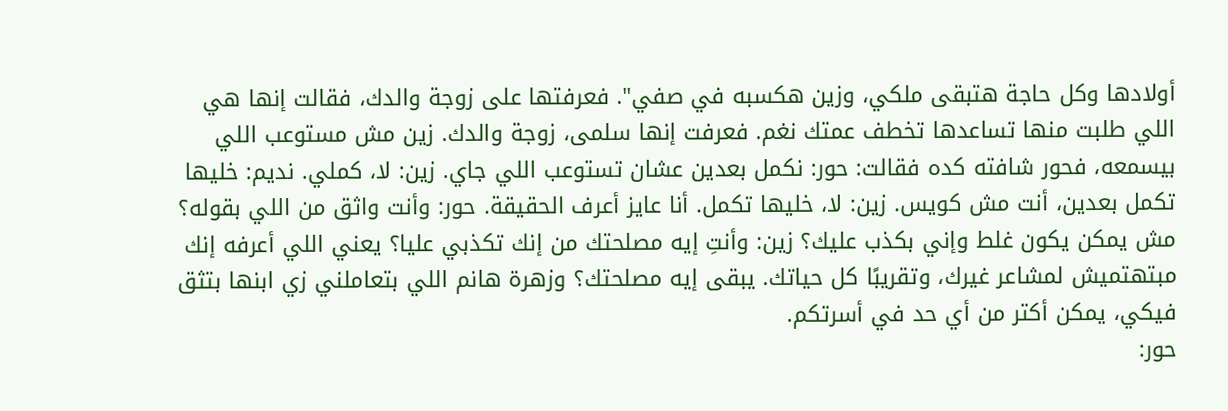أولادها وكل حاجة هتبقى ملكي، وزين هكسبه في صفي". فعرفتها على زوجة والدك، فقالت إنها هي اللي طلبت منها تساعدها تخطف عمتك نغم. فعرفت إنها سلمى، زوجة والدك. زين مش مستوعب اللي بيسمعه، فحور شافته كده فقالت: حور: نكمل بعدين عشان تستوعب اللي جاي. زين: لا، كملي. نديم: خليها تكمل بعدين، أنت مش كويس. زين: لا، خليها تكمل. أنا عايز أعرف الحقيقة. حور: وأنت واثق من اللي بقوله؟
مش يمكن يكون غلط وإني بكذب عليك؟ زين: وأنتِ إيه مصلحتك من إنك تكذبي عليا؟ يعني اللي أعرفه إنك مبتهتميش لمشاعر غيرك، وتقريبًا كل حياتك. يبقى إيه مصلحتك؟ وزهرة هانم اللي بتعاملني زي ابنها بتثق فيكي، يمكن أكتر من أي حد في أسرتكم.
حور: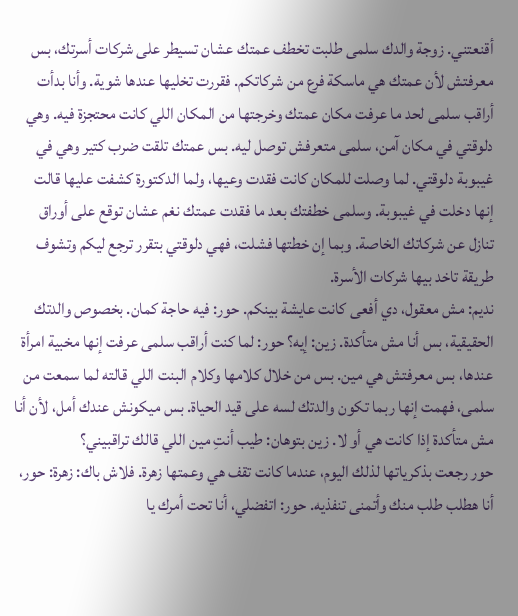أقنعتني. زوجة والدك سلمى طلبت تخطف عمتك عشان تسيطر على شركات أسرتك، بس معرفتش لأن عمتك هي ماسكة فرع من شركاتكم. فقررت تخليها عندها شوية. وأنا بدأت أراقب سلمى لحد ما عرفت مكان عمتك وخرجتها من المكان اللي كانت محتجزة فيه. وهي دلوقتي في مكان آمن، سلمى متعرفش توصل ليه. بس عمتك تلقت ضرب كتير وهي في غيبوبة دلوقتي. لما وصلت للمكان كانت فقدت وعيها، ولما الدكتورة كشفت عليها قالت إنها دخلت في غيبوبة. وسلمى خطفتك بعد ما فقدت عمتك نغم عشان توقع على أوراق تنازل عن شركاتك الخاصة. وبما إن خطتها فشلت، فهي دلوقتي بتقرر ترجع ليكم وتشوف طريقة تاخد بيها شركات الأسرة.
نديم: مش معقول، دي أفعى كانت عايشة بينكم. حور: فيه حاجة كمان. بخصوص والدتك الحقيقية، بس أنا مش متأكدة. زين: إيه؟ حور: لما كنت أراقب سلمى عرفت إنها مخبية امرأة عندها، بس معرفتش هي مين. بس من خلال كلامها وكلام البنت اللي قالته لما سمعت من سلمى، فهمت إنها ربما تكون والدتك لسه على قيد الحياة. بس ميكونش عندك أمل، لأن أنا مش متأكدة إذا كانت هي أو لا. زين بتوهان: طيب أنتِ مين اللي قالك تراقبيني؟
حور رجعت بذكرياتها لذلك اليوم، عندما كانت تقف هي وعمتها زهرة. فلاش باك: زهرة: حور، أنا هطلب طلب منك وأتمنى تنفذيه. حور: اتفضلي، أنا تحت أمرك يا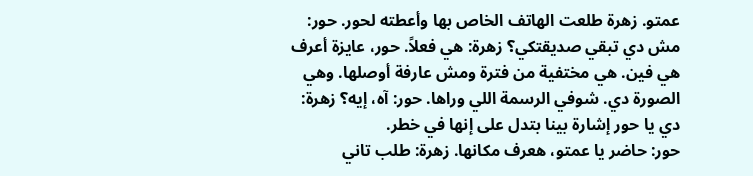عمتو. زهرة طلعت الهاتف الخاص بها وأعطته لحور. حور: مش دي تبقي صديقتكي؟ زهرة: هي فعلاً. حور، عايزة أعرف هي فين. هي مختفية من فترة ومش عارفة أوصلها. وهي الصورة دي. شوفي الرسمة اللي وراها. حور: آه، إيه؟ زهرة: دي يا حور إشارة بينا بتدل على إنها في خطر.
حور: حاضر يا عمتو، هعرف مكانها. زهرة: طلب تاني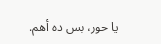يا حور، بس ده أهم.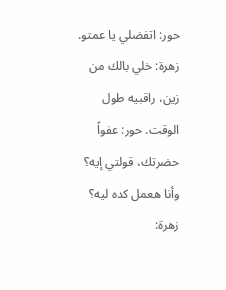حور: اتفضلي يا عمتو. زهرة: خلي بالك من زين، راقبيه طول الوقت. حور: عفواً حضرتك، قولتي إيه؟ وأنا هعمل كده ليه؟ زهرة: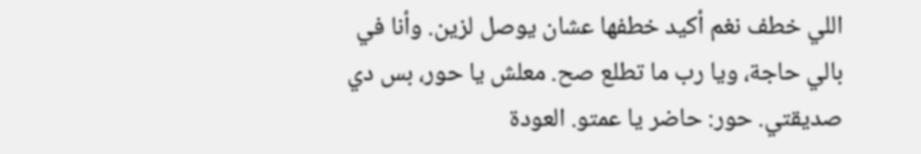اللي خطف نغم أكيد خطفها عشان يوصل لزين. وأنا في بالي حاجة، ويا رب ما تطلع صح. معلش يا حور، بس دي صديقتي. حور: حاضر يا عمتو. العودة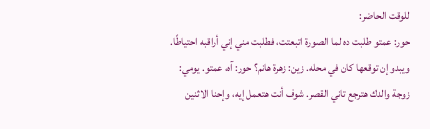للوقت الحاضر:
حور: عمتو طلبت ده لما الصورة اتبعتت، فطلبت مني إني أراقبه احتياطًا. ويبدو إن توقعها كان في محله. زين: زهرة هانم؟ حور: آه، عمتو. يومي: زوجة والدك هترجع تاني القصر. شوف أنت هتعمل إيه، وإحنا الاثنين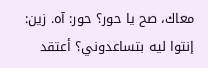معاك، صح يا حور؟ حور: آه. زين: إنتوا ليه بتساعدوني؟ أعتقد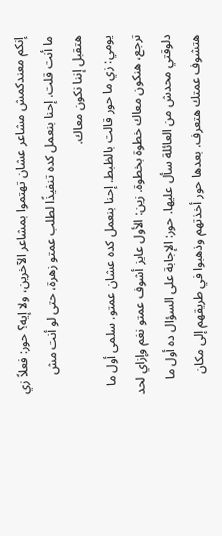إنكم معندكمش مشاعر عشان تهتموا بمشاعر الآخرين، ولا إيه؟ حور: فعلاً زي ما أنت قلت. إحنا بنعمل كده تنفيذًا لطلب عمتو زهرة، حتى لو أنت مش هتقبل إننا نكون معاك.
يومي: زي ما حور قالت بالظبط. إحنا بنعمل كده عشان عمتو. سلمى أول ما ترجع، هنكون معاك خطوة بخطوة. زين: الأول عايز أشوف عمتو نغم وإزاي لحد دلوقتي محدش من العائلة سأل عليها. حور: الإجابة على السؤال ده أول ما هتشوف عمتك هتعرف. بعدها حور أخذتهم وذهبوا في طريقهم إلى مكان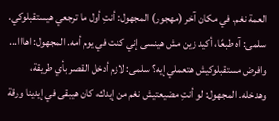العمة نغم. في مكان آخر (مهجور) المجهول: أنتِ أول ما ترجعي هيستقبلوكي. سلمى: آه طبعًا، أكيد زين مش هينسى إني كنت في يوم أمه. المجهول: اهااا...
وافرض مستقبلوكيش هتعملي إيه؟ سلمى: لازم أدخل القصر بأي طريقة، وهدخله. المجهول: لو أنتِ مضيعتيش نغم من إيدك، كان هيبقى في إيدينا ورقة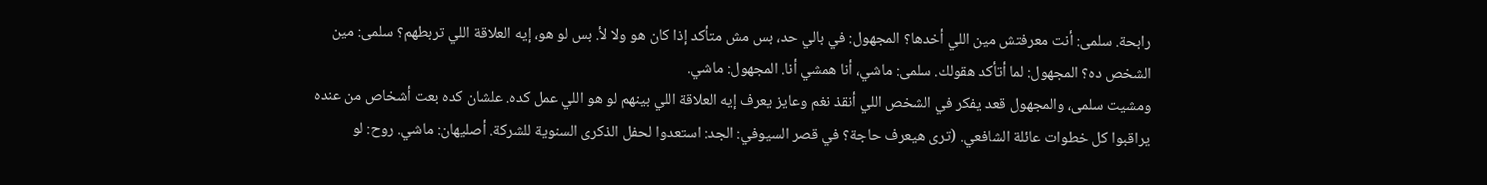رابحة. سلمى: أنت معرفتش مين اللي أخدها؟ المجهول: في بالي حد، بس مش متأكد إذا كان هو ولا لأ. بس لو هو، إيه العلاقة اللي تربطهم؟ سلمى: مين الشخص ده؟ المجهول: لما أتأكد هقولك. سلمى: ماشي، أنا همشي أنا. المجهول: ماشي.
ومشيت سلمى، والمجهول قعد يفكر في الشخص اللي أنقذ نغم وعايز يعرف إيه العلاقة اللي بينهم لو هو اللي عمل كده. علشان كده بعت أشخاص من عنده يراقبوا كل خطوات عائلة الشافعي. (ترى هيعرف حاجة؟ في قصر السيوفي: الجد: استعدوا لحفل الذكرى السنوية للشركة. أصليهان: ماشي. روح: لو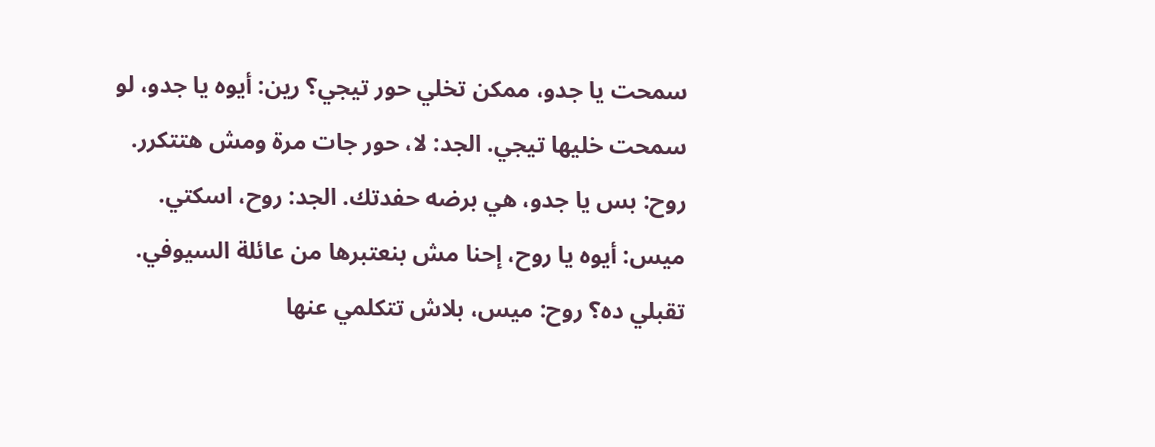سمحت يا جدو، ممكن تخلي حور تيجي؟ رين: أيوه يا جدو، لو سمحت خليها تيجي. الجد: لا، حور جات مرة ومش هتتكرر. روح: بس يا جدو، هي برضه حفدتك. الجد: روح، اسكتي.
ميس: أيوه يا روح، إحنا مش بنعتبرها من عائلة السيوفي. تقبلي ده؟ روح: ميس، بلاش تتكلمي عنها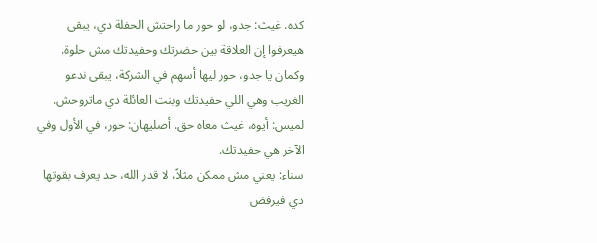كده. غيث: جدو، لو حور ما راحتش الحفلة دي، يبقى هيعرفوا إن العلاقة بين حضرتك وحفيدتك مش حلوة. وكمان يا جدو، حور ليها أسهم في الشركة، يبقى ندعو الغريب وهي اللي حفيدتك وبنت العائلة دي ماتروحش. لميس: أيوه، غيث معاه حق. أصليهان: حور، في الأول وفي الآخر هي حفيدتك.
سناء: يعني مش ممكن مثلاً، لا قدر الله، حد يعرف بقوتها دي فيرفض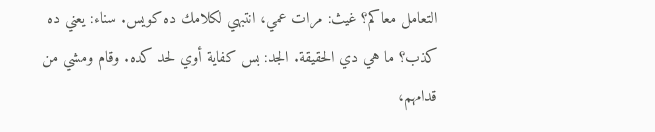التعامل معاكم؟ غيث: مرات عمي، انتبهي لكلامك ده كويس. سناء: يعني ده كذب؟ ما هي دي الحقيقة. الجد: بس كفاية أوي لحد كده. وقام ومشي من قدامهم،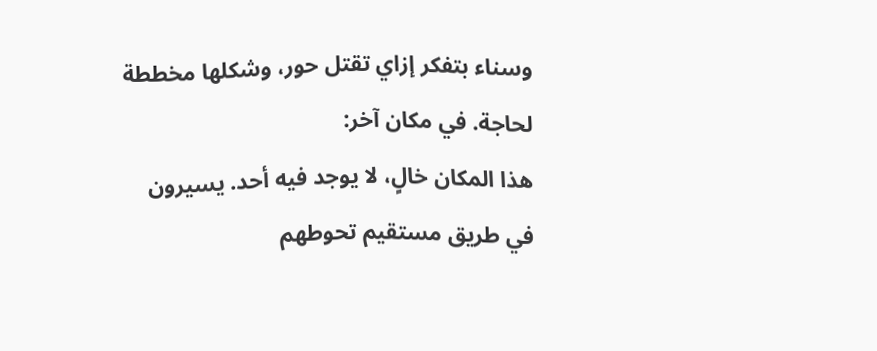وسناء بتفكر إزاي تقتل حور، وشكلها مخططة لحاجة. في مكان آخر:
هذا المكان خالٍ، لا يوجد فيه أحد. يسيرون في طريق مستقيم تحوطهم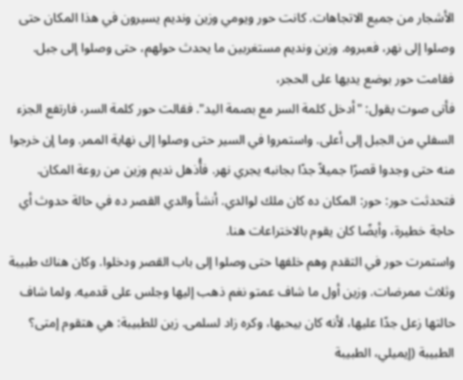الأشجار من جميع الاتجاهات. كانت حور ويومي وزين ونديم يسيرون في هذا المكان حتى وصلوا إلى نهر، فعبروه. وزين ونديم مستغربين ما يحدث حولهم، حتى وصلوا إلى جبل. فقامت حور بوضع يديها على الحجر،
فأتى صوت يقول: "أدخل كلمة السر مع بصمة اليد". فقالت حور كلمة السر، فارتفع الجزء السفلي من الجبل إلى أعلى. واستمروا في السير حتى وصلوا إلى نهاية الممر. وما إن خرجوا منه حتى وجدوا قصرًا جميلاً جدًا بجانبه يجري نهر. فأُذهل نديم وزين من روعة المكان. فتحدثت حور: حور: المكان ده كان ملك لوالدي. أنشأ والدي القصر ده في حالة حدوث أي حاجة خطيرة، وأيضًا كان يقوم بالاختراعات هنا.
واستمرت حور في التقدم وهم خلفها حتى وصلوا إلى باب القصر ودخلوا. وكان هناك طبيبة وثلاث ممرضات. وزين أول ما شاف عمتو نغم ذهب إليها وجلس على قدميه. ولما شاف حالتها زعل جدًا عليها، لأنه كان بيحبها، وكره زاد لسلمى. زين للطبيبة: هي هتقوم إمتى؟ الطبيبة (إيميلي، الطبيبة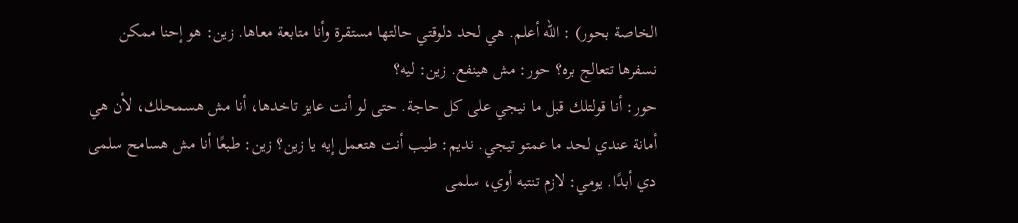الخاصة بحور) : الله أعلم. هي لحد دلوقتي حالتها مستقرة وأنا متابعة معاها. زين: هو إحنا ممكن نسفرها تتعالج بره؟ حور: مش هينفع. زين: ليه؟
حور: أنا قولتلك قبل ما نيجي على كل حاجة. حتى لو أنت عايز تاخدها، أنا مش هسمحلك، لأن هي أمانة عندي لحد ما عمتو تيجي. نديم: طيب أنت هتعمل إيه يا زين؟ زين: طبعًا أنا مش هسامح سلمى دي أبدًا. يومي: لازم تنتبه أوي، سلمى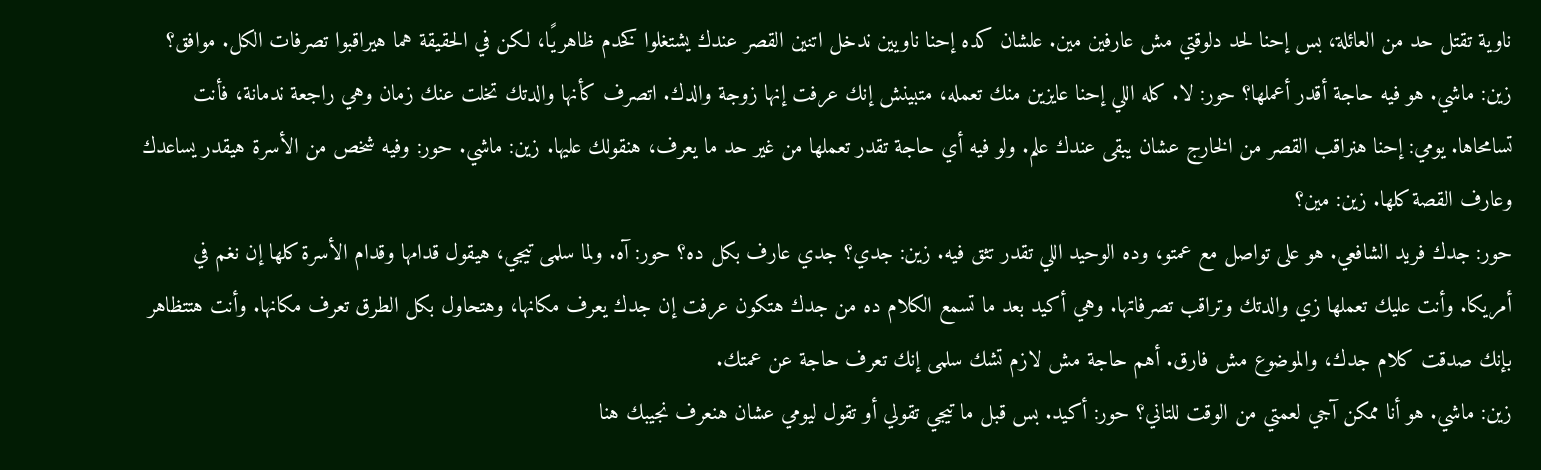ناوية تقتل حد من العائلة، بس إحنا لحد دلوقتي مش عارفين مين. علشان كده إحنا ناويين ندخل اتنين القصر عندك يشتغلوا كخدم ظاهريًا، لكن في الحقيقة هما هيراقبوا تصرفات الكل. موافق؟
زين: ماشي. هو فيه حاجة أقدر أعملها؟ حور: لا. كله اللي إحنا عايزين منك تعمله، متبينش إنك عرفت إنها زوجة والدك. اتصرف كأنها والدتك تخلت عنك زمان وهي راجعة ندمانة، فأنت تسامحاها. يومي: إحنا هنراقب القصر من الخارج عشان يبقى عندك علم. ولو فيه أي حاجة تقدر تعملها من غير حد ما يعرف، هنقولك عليها. زين: ماشي. حور: وفيه شخص من الأسرة هيقدر يساعدك وعارف القصة كلها. زين: مين؟
حور: جدك فريد الشافعي. هو على تواصل مع عمتو، وده الوحيد اللي تقدر تثق فيه. زين: جدي؟ جدي عارف بكل ده؟ حور: آه. ولما سلمى تيجي، هيقول قدامها وقدام الأسرة كلها إن نغم في أمريكا. وأنت عليك تعملها زي والدتك وتراقب تصرفاتها. وهي أكيد بعد ما تسمع الكلام ده من جدك هتكون عرفت إن جدك يعرف مكانها، وهتحاول بكل الطرق تعرف مكانها. وأنت هتتظاهر بإنك صدقت كلام جدك، والموضوع مش فارق. أهم حاجة مش لازم تشك سلمى إنك تعرف حاجة عن عمتك.
زين: ماشي. هو أنا ممكن آجي لعمتي من الوقت للتاني؟ حور: أكيد. بس قبل ما تيجي تقولي أو تقول ليومي عشان هنعرف نجيبك هنا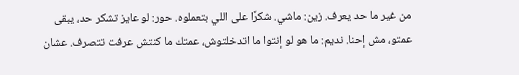من غير ما حد يعرف. زين: ماشي. شكرًا على اللي بتعملوه. حور: لو عايز تشكر حد، يبقى عمتو، مش إحنا. نديم: ما هو لو إنتوا ما اتدخلتوش، عمتك ما كنتش عرفت تتصرف. عشان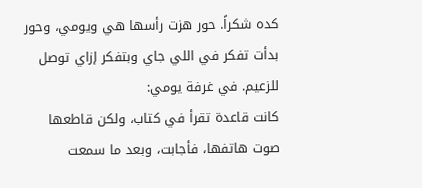كده شكراً. حور هزت رأسها هي ويومي، وحور بدأت تفكر في اللي جاي وبتفكر إزاي توصل للزعيم. في غرفة يومي:
كانت قاعدة تقرأ في كتاب، ولكن قاطعها صوت هاتفها، فأجابت، وبعد ما سمعت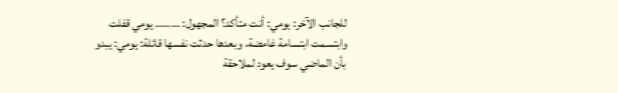للجانب الآخر: يومي: أنت متأكد؟ المجهول: ........ يومي قفلت وابتسمت ابتسامة غامضة، وبعدها حدثت نفسها قائلة: يومي: يبدو بأن الماضي سوف يعود لملاحقة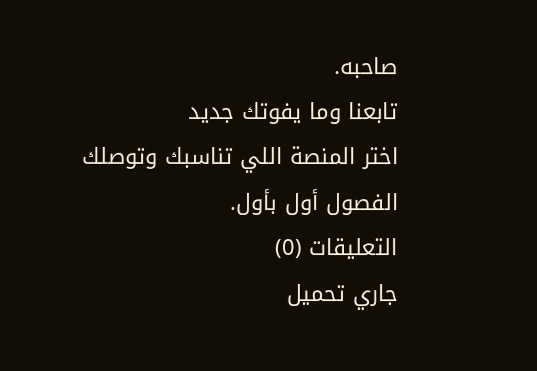صاحبه.
تابعنا وما يفوتك جديد
اختر المنصة اللي تناسبك وتوصلك الفصول أول بأول.
التعليقات (0)
جاري تحميل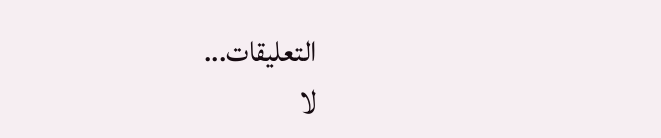التعليقات...
لا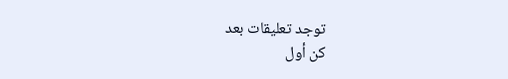توجد تعليقات بعد
كن أول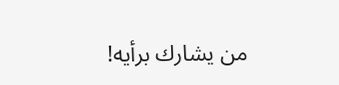من يشارك برأيه!